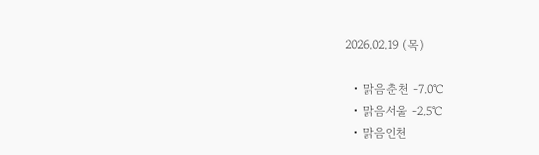2026.02.19 (목)

  • 맑음춘천 -7.0℃
  • 맑음서울 -2.5℃
  • 맑음인천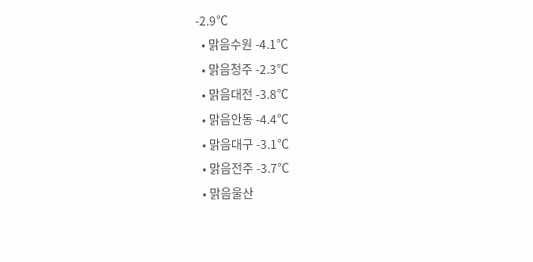-2.9℃
  • 맑음수원 -4.1℃
  • 맑음청주 -2.3℃
  • 맑음대전 -3.8℃
  • 맑음안동 -4.4℃
  • 맑음대구 -3.1℃
  • 맑음전주 -3.7℃
  • 맑음울산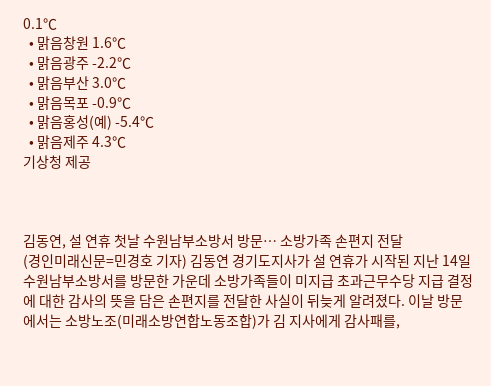0.1℃
  • 맑음창원 1.6℃
  • 맑음광주 -2.2℃
  • 맑음부산 3.0℃
  • 맑음목포 -0.9℃
  • 맑음홍성(예) -5.4℃
  • 맑음제주 4.3℃
기상청 제공



김동연, 설 연휴 첫날 수원남부소방서 방문… 소방가족 손편지 전달
(경인미래신문=민경호 기자) 김동연 경기도지사가 설 연휴가 시작된 지난 14일 수원남부소방서를 방문한 가운데 소방가족들이 미지급 초과근무수당 지급 결정에 대한 감사의 뜻을 담은 손편지를 전달한 사실이 뒤늦게 알려졌다. 이날 방문에서는 소방노조(미래소방연합노동조합)가 김 지사에게 감사패를,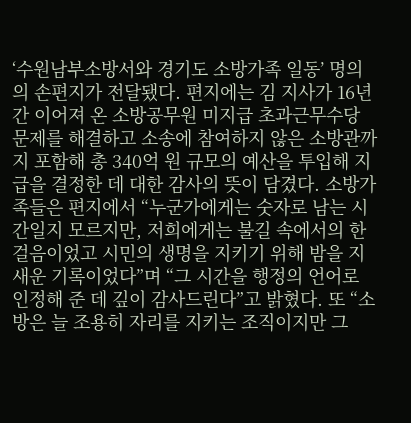‘수원남부소방서와 경기도 소방가족 일동’ 명의의 손편지가 전달됐다. 편지에는 김 지사가 16년간 이어져 온 소방공무원 미지급 초과근무수당 문제를 해결하고 소송에 참여하지 않은 소방관까지 포함해 총 340억 원 규모의 예산을 투입해 지급을 결정한 데 대한 감사의 뜻이 담겼다. 소방가족들은 편지에서 “누군가에게는 숫자로 남는 시간일지 모르지만, 저희에게는 불길 속에서의 한 걸음이었고 시민의 생명을 지키기 위해 밤을 지새운 기록이었다”며 “그 시간을 행정의 언어로 인정해 준 데 깊이 감사드린다”고 밝혔다. 또 “소방은 늘 조용히 자리를 지키는 조직이지만 그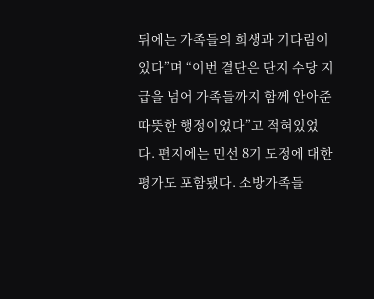뒤에는 가족들의 희생과 기다림이 있다”며 “이번 결단은 단지 수당 지급을 넘어 가족들까지 함께 안아준 따뜻한 행정이었다”고 적혀있었다. 편지에는 민선 8기 도정에 대한 평가도 포함됐다. 소방가족들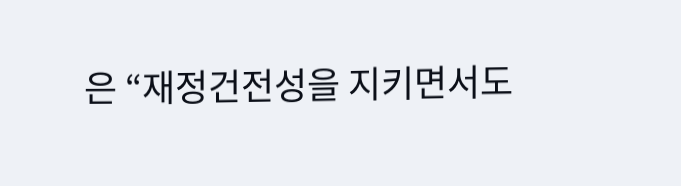은 “재정건전성을 지키면서도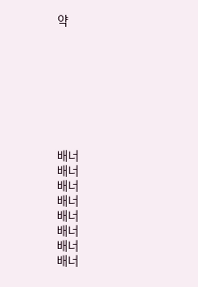약








배너
배너
배너
배너
배너
배너
배너
배너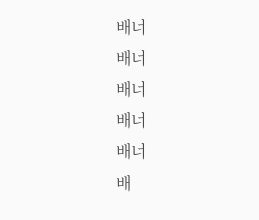배너
배너
배너
배너
배너
배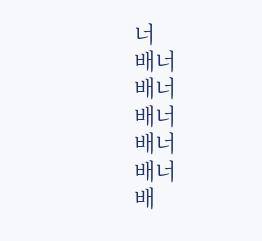너
배너
배너
배너
배너
배너
배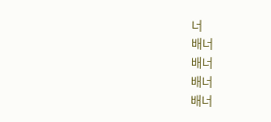너
배너
배너
배너
배너